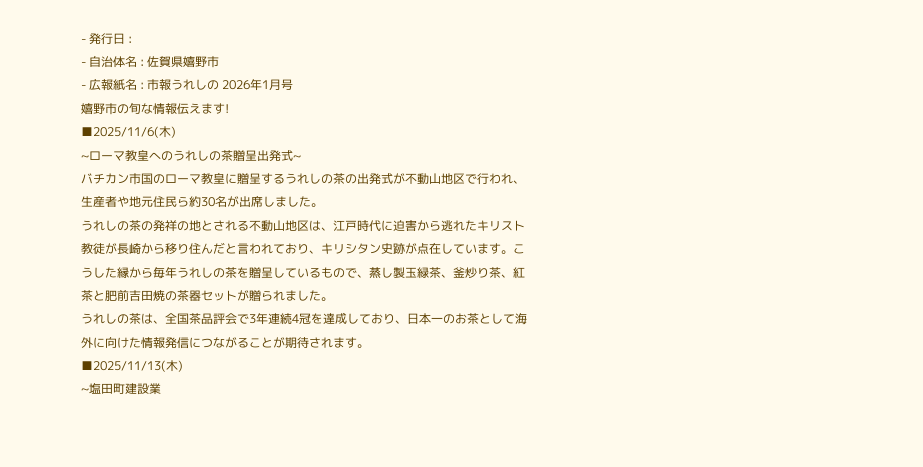- 発行日 :
- 自治体名 : 佐賀県嬉野市
- 広報紙名 : 市報うれしの 2026年1月号
嬉野市の旬な情報伝えます!
■2025/11/6(木)
~ローマ教皇へのうれしの茶贈呈出発式~
バチカン市国のローマ教皇に贈呈するうれしの茶の出発式が不動山地区で行われ、生産者や地元住民ら約30名が出席しました。
うれしの茶の発祥の地とされる不動山地区は、江戸時代に迫害から逃れたキリスト教徒が長崎から移り住んだと言われており、キリシタン史跡が点在しています。こうした縁から毎年うれしの茶を贈呈しているもので、蒸し製玉緑茶、釜炒り茶、紅茶と肥前吉田焼の茶器セットが贈られました。
うれしの茶は、全国茶品評会で3年連続4冠を達成しており、日本一のお茶として海外に向けた情報発信につながることが期待されます。
■2025/11/13(木)
~塩田町建設業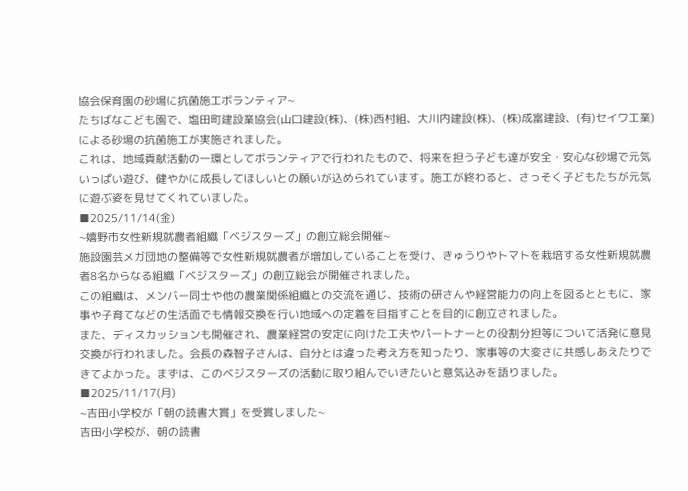協会保育園の砂場に抗菌施工ボランティア~
たちばなこども園で、塩田町建設業協会(山口建設(株)、(株)西村組、大川内建設(株)、(株)成富建設、(有)セイワ工業)による砂場の抗菌施工が実施されました。
これは、地域貢献活動の一環としてボランティアで行われたもので、将来を担う子ども達が安全・安心な砂場で元気いっぱい遊び、健やかに成長してほしいとの願いが込められています。施工が終わると、さっそく子どもたちが元気に遊ぶ姿を見せてくれていました。
■2025/11/14(金)
~嬉野市女性新規就農者組織「ベジスターズ」の創立総会開催~
施設園芸メガ団地の整備等で女性新規就農者が増加していることを受け、きゅうりやトマトを栽培する女性新規就農者8名からなる組織「ベジスターズ」の創立総会が開催されました。
この組織は、メンバー同士や他の農業関係組織との交流を通じ、技術の研さんや経営能力の向上を図るとともに、家事や子育てなどの生活面でも情報交換を行い地域への定着を目指すことを目的に創立されました。
また、ディスカッションも開催され、農業経営の安定に向けた工夫やパートナーとの役割分担等について活発に意見交換が行われました。会長の森智子さんは、自分とは違った考え方を知ったり、家事等の大変さに共感しあえたりできてよかった。まずは、このベジスターズの活動に取り組んでいきたいと意気込みを語りました。
■2025/11/17(月)
~吉田小学校が「朝の読書大賞」を受賞しました~
吉田小学校が、朝の読書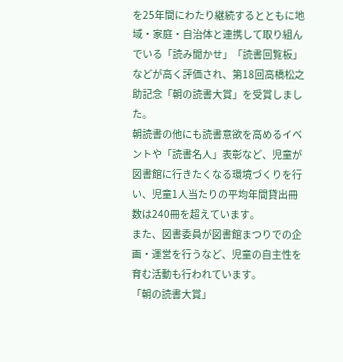を25年間にわたり継続するとともに地域・家庭・自治体と連携して取り組んでいる「読み聞かせ」「読書回覧板」などが高く評価され、第18回高橋松之助記念「朝の読書大賞」を受賞しました。
朝読書の他にも読書意欲を高めるイベントや「読書名人」表彰など、児童が図書館に行きたくなる環境づくりを行い、児童1人当たりの平均年間貸出冊数は240冊を超えています。
また、図書委員が図書館まつりでの企画・運営を行うなど、児童の自主性を育む活動も行われています。
「朝の読書大賞」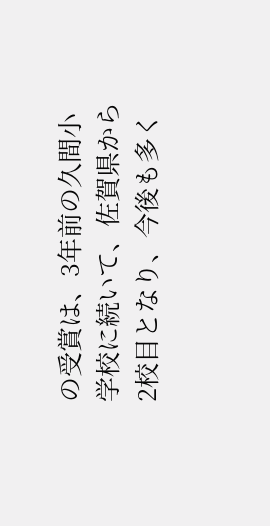の受賞は、3年前の久間小学校に続いて、佐賀県から2校目となり、今後も多く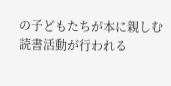の子どもたちが本に親しむ読書活動が行われる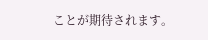ことが期待されます。